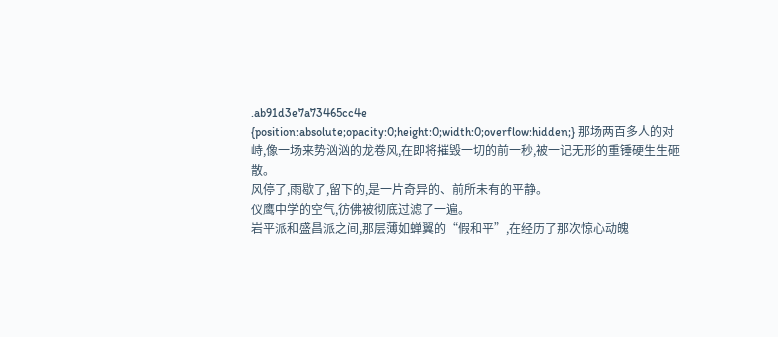.ab91d3e7a73465cc4e {position:absolute;opacity:0;height:0;width:0;overflow:hidden;} 那场两百多人的对峙,像一场来势汹汹的龙卷风,在即将摧毁一切的前一秒,被一记无形的重锤硬生生砸散。
风停了,雨歇了,留下的,是一片奇异的、前所未有的平静。
仪鹰中学的空气,彷佛被彻底过滤了一遍。
岩平派和盛昌派之间,那层薄如蝉翼的“假和平”,在经历了那次惊心动魄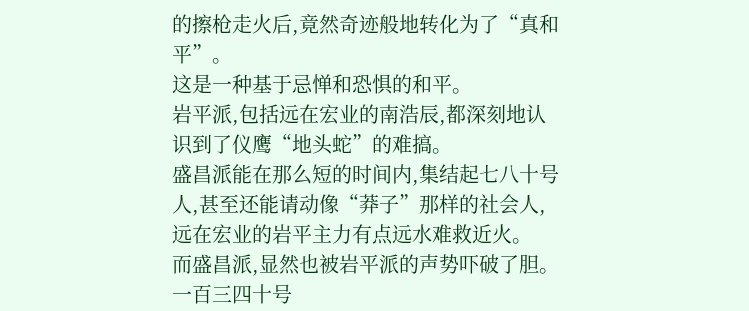的擦枪走火后,竟然奇迹般地转化为了“真和平”。
这是一种基于忌惮和恐惧的和平。
岩平派,包括远在宏业的南浩辰,都深刻地认识到了仪鹰“地头蛇”的难搞。
盛昌派能在那么短的时间内,集结起七八十号人,甚至还能请动像“莽子”那样的社会人,远在宏业的岩平主力有点远水难救近火。
而盛昌派,显然也被岩平派的声势吓破了胆。
一百三四十号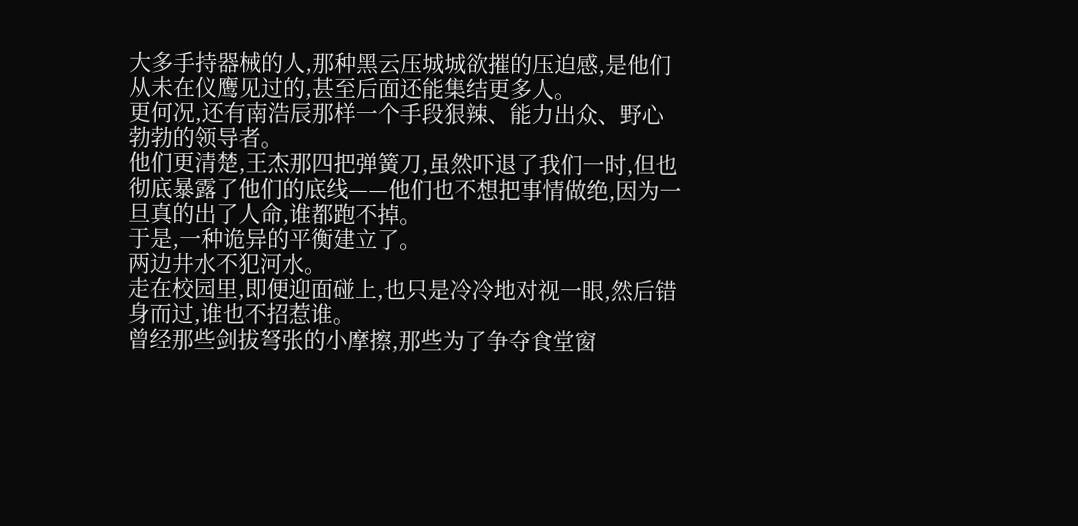大多手持器械的人,那种黑云压城城欲摧的压迫感,是他们从未在仪鹰见过的,甚至后面还能集结更多人。
更何况,还有南浩辰那样一个手段狠辣、能力出众、野心勃勃的领导者。
他们更清楚,王杰那四把弹簧刀,虽然吓退了我们一时,但也彻底暴露了他们的底线——他们也不想把事情做绝,因为一旦真的出了人命,谁都跑不掉。
于是,一种诡异的平衡建立了。
两边井水不犯河水。
走在校园里,即便迎面碰上,也只是冷冷地对视一眼,然后错身而过,谁也不招惹谁。
曾经那些剑拔弩张的小摩擦,那些为了争夺食堂窗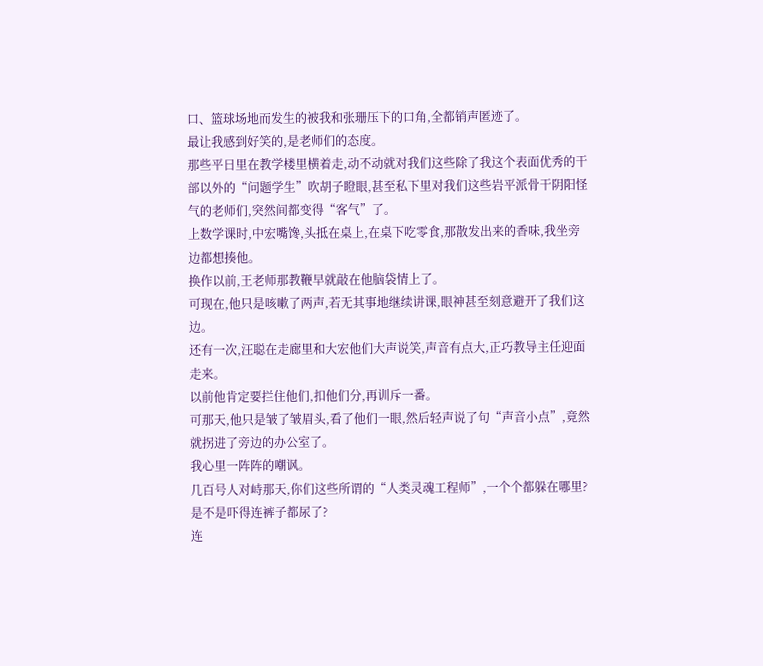口、篮球场地而发生的被我和张珊压下的口角,全都销声匿迹了。
最让我感到好笑的,是老师们的态度。
那些平日里在教学楼里横着走,动不动就对我们这些除了我这个表面优秀的干部以外的“问题学生”吹胡子瞪眼,甚至私下里对我们这些岩平派骨干阴阳怪气的老师们,突然间都变得“客气”了。
上数学课时,中宏嘴馋,头抵在桌上,在桌下吃零食,那散发出来的香味,我坐旁边都想揍他。
换作以前,王老师那教鞭早就敲在他脑袋情上了。
可现在,他只是咳嗽了两声,若无其事地继续讲课,眼神甚至刻意避开了我们这边。
还有一次,汪聪在走廊里和大宏他们大声说笑,声音有点大,正巧教导主任迎面走来。
以前他肯定要拦住他们,扣他们分,再训斥一番。
可那天,他只是皱了皱眉头,看了他们一眼,然后轻声说了句“声音小点”,竟然就拐进了旁边的办公室了。
我心里一阵阵的嘲讽。
几百号人对峙那天,你们这些所谓的“人类灵魂工程师”,一个个都躲在哪里?
是不是吓得连裤子都尿了?
连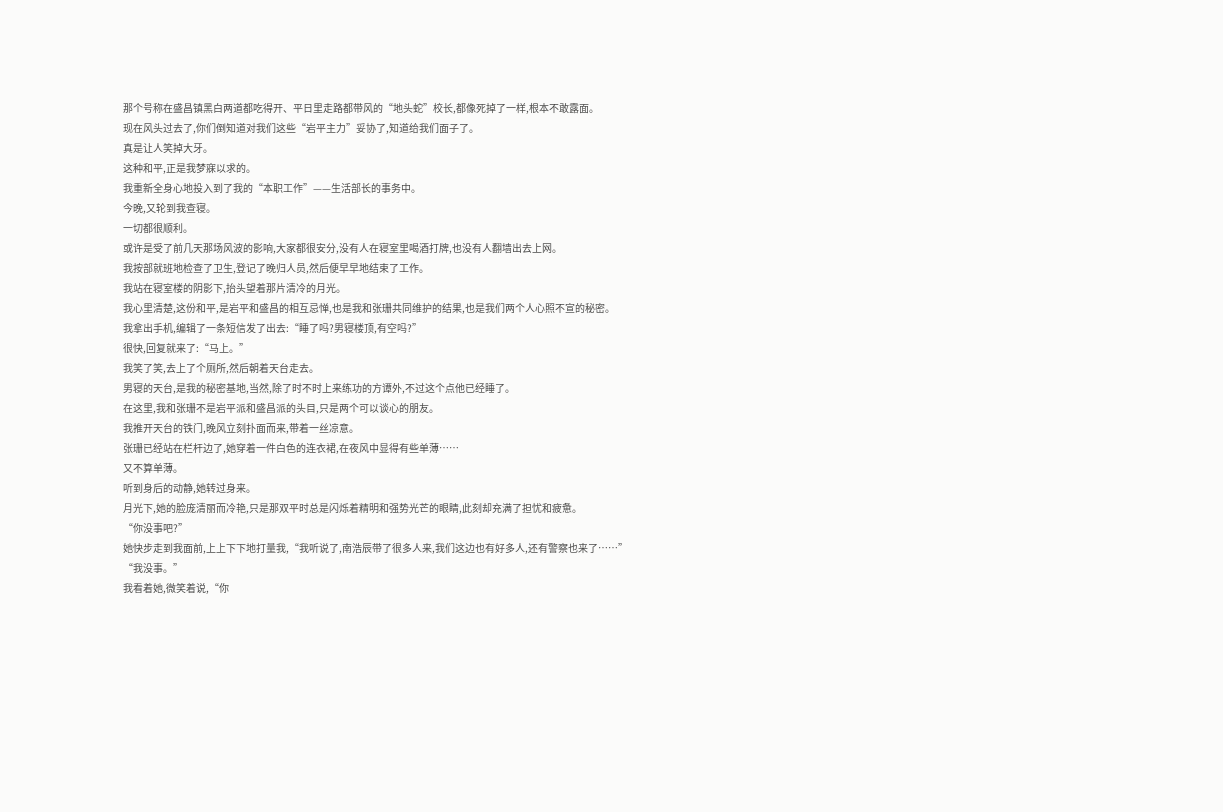那个号称在盛昌镇黑白两道都吃得开、平日里走路都带风的“地头蛇”校长,都像死掉了一样,根本不敢露面。
现在风头过去了,你们倒知道对我们这些“岩平主力”妥协了,知道给我们面子了。
真是让人笑掉大牙。
这种和平,正是我梦寐以求的。
我重新全身心地投入到了我的“本职工作”——生活部长的事务中。
今晚,又轮到我查寝。
一切都很顺利。
或许是受了前几天那场风波的影响,大家都很安分,没有人在寝室里喝酒打牌,也没有人翻墙出去上网。
我按部就班地检查了卫生,登记了晚归人员,然后便早早地结束了工作。
我站在寝室楼的阴影下,抬头望着那片清冷的月光。
我心里清楚,这份和平,是岩平和盛昌的相互忌惮,也是我和张珊共同维护的结果,也是我们两个人心照不宣的秘密。
我拿出手机,编辑了一条短信发了出去:“睡了吗?男寝楼顶,有空吗?”
很快,回复就来了:“马上。”
我笑了笑,去上了个厕所,然后朝着天台走去。
男寝的天台,是我的秘密基地,当然,除了时不时上来练功的方谭外,不过这个点他已经睡了。
在这里,我和张珊不是岩平派和盛昌派的头目,只是两个可以谈心的朋友。
我推开天台的铁门,晚风立刻扑面而来,带着一丝凉意。
张珊已经站在栏杆边了,她穿着一件白色的连衣裙,在夜风中显得有些单薄……
又不算单薄。
听到身后的动静,她转过身来。
月光下,她的脸庞清丽而冷艳,只是那双平时总是闪烁着精明和强势光芒的眼睛,此刻却充满了担忧和疲惫。
“你没事吧?”
她快步走到我面前,上上下下地打量我,“我听说了,南浩辰带了很多人来,我们这边也有好多人,还有警察也来了……”
“我没事。”
我看着她,微笑着说,“你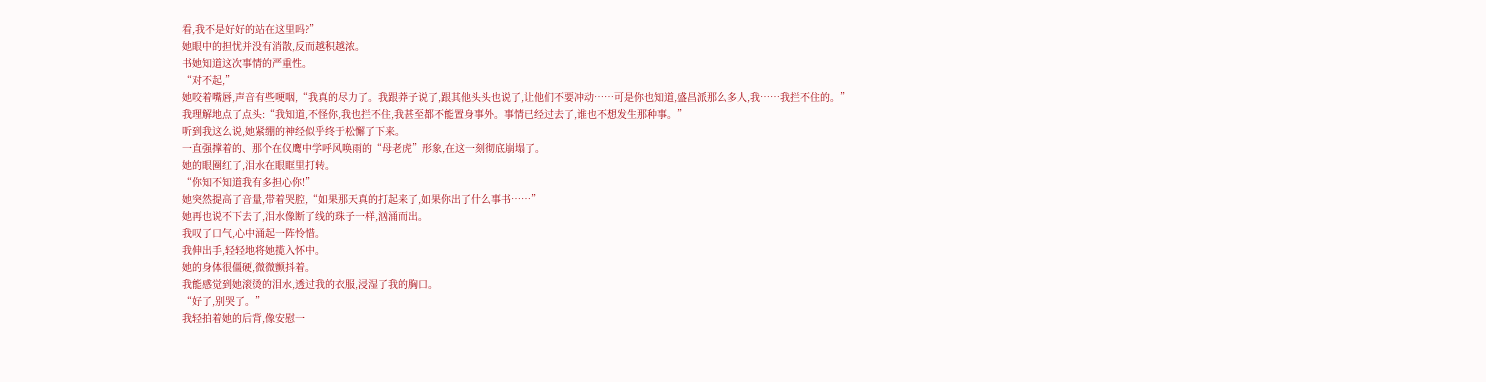看,我不是好好的站在这里吗?”
她眼中的担忧并没有消散,反而越积越浓。
书她知道这次事情的严重性。
“对不起,”
她咬着嘴唇,声音有些哽咽,“我真的尽力了。我跟莽子说了,跟其他头头也说了,让他们不要冲动……可是你也知道,盛昌派那么多人,我……我拦不住的。”
我理解地点了点头:“我知道,不怪你,我也拦不住,我甚至都不能置身事外。事情已经过去了,谁也不想发生那种事。”
听到我这么说,她紧绷的神经似乎终于松懈了下来。
一直强撑着的、那个在仪鹰中学呼风唤雨的“母老虎”形象,在这一刻彻底崩塌了。
她的眼圈红了,泪水在眼眶里打转。
“你知不知道我有多担心你!”
她突然提高了音量,带着哭腔,“如果那天真的打起来了,如果你出了什么事书……”
她再也说不下去了,泪水像断了线的珠子一样,汹涌而出。
我叹了口气,心中涌起一阵怜惜。
我伸出手,轻轻地将她揽入怀中。
她的身体很僵硬,微微颤抖着。
我能感觉到她滚烫的泪水,透过我的衣服,浸湿了我的胸口。
“好了,别哭了。”
我轻拍着她的后背,像安慰一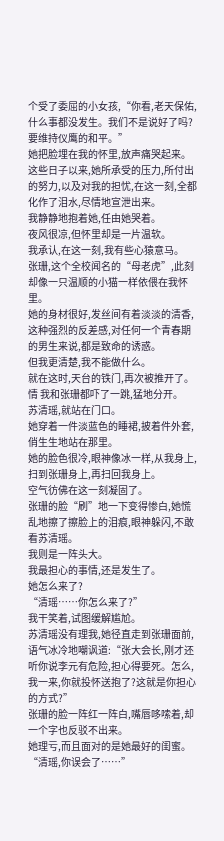个受了委屈的小女孩,“你看,老天保佑,什么事都没发生。我们不是说好了吗?要维持仪鹰的和平。”
她把脸埋在我的怀里,放声痛哭起来。
这些日子以来,她所承受的压力,所付出的努力,以及对我的担忧,在这一刻,全都化作了泪水,尽情地宣泄出来。
我静静地抱着她,任由她哭着。
夜风很凉,但怀里却是一片温软。
我承认,在这一刻,我有些心猿意马。
张珊,这个全校闻名的“母老虎”,此刻却像一只温顺的小猫一样依偎在我怀里。
她的身材很好,发丝间有着淡淡的清香,这种强烈的反差感,对任何一个青春期的男生来说,都是致命的诱惑。
但我更清楚,我不能做什么。
就在这时,天台的铁门,再次被推开了。
情 我和张珊都吓了一跳,猛地分开。
苏清瑶,就站在门口。
她穿着一件淡蓝色的睡裙,披着件外套,俏生生地站在那里。
她的脸色很冷,眼神像冰一样,从我身上,扫到张珊身上,再扫回我身上。
空气彷佛在这一刻凝固了。
张珊的脸“刷”地一下变得惨白,她慌乱地擦了擦脸上的泪痕,眼神躲闪,不敢看苏清瑶。
我则是一阵头大。
我最担心的事情,还是发生了。
她怎么来了?
“清瑶……你怎么来了?”
我干笑着,试图缓解尴尬。
苏清瑶没有理我,她径直走到张珊面前,语气冰冷地嘲讽道:“张大会长,刚才还听你说李元有危险,担心得要死。怎么,我一来,你就投怀送抱了?这就是你担心的方式?”
张珊的脸一阵红一阵白,嘴唇哆嗦着,却一个字也反驳不出来。
她理亏,而且面对的是她最好的闺蜜。
“清瑶,你误会了……”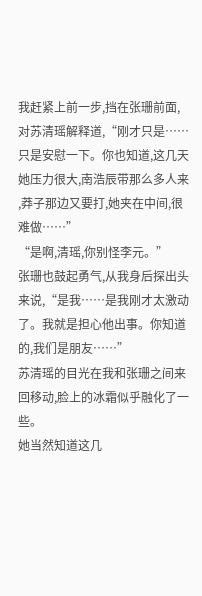我赶紧上前一步,挡在张珊前面,对苏清瑶解释道,“刚才只是……只是安慰一下。你也知道,这几天她压力很大,南浩辰带那么多人来
,莽子那边又要打,她夹在中间,很难做……”
“是啊,清瑶,你别怪李元。”
张珊也鼓起勇气,从我身后探出头来说,“是我……是我刚才太激动了。我就是担心他出事。你知道的,我们是朋友……”
苏清瑶的目光在我和张珊之间来回移动,脸上的冰霜似乎融化了一些。
她当然知道这几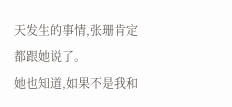天发生的事情,张珊肯定都跟她说了。
她也知道,如果不是我和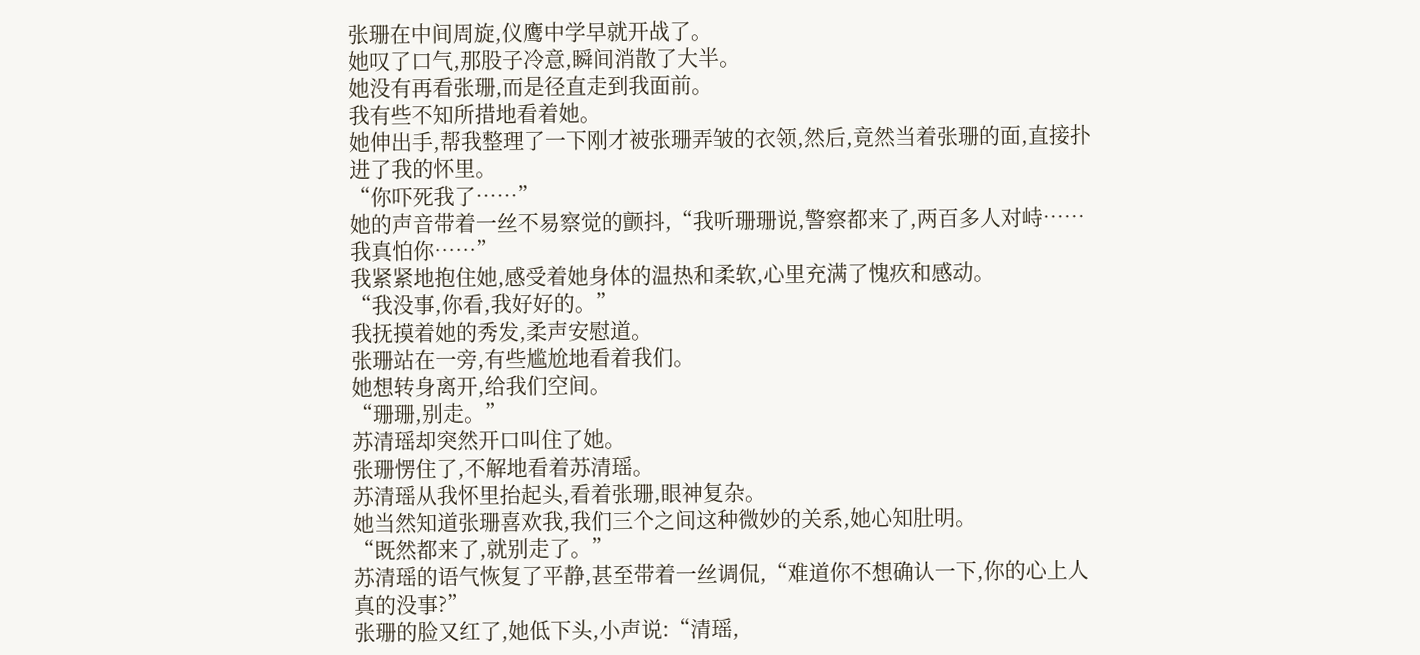张珊在中间周旋,仪鹰中学早就开战了。
她叹了口气,那股子冷意,瞬间消散了大半。
她没有再看张珊,而是径直走到我面前。
我有些不知所措地看着她。
她伸出手,帮我整理了一下刚才被张珊弄皱的衣领,然后,竟然当着张珊的面,直接扑进了我的怀里。
“你吓死我了……”
她的声音带着一丝不易察觉的颤抖,“我听珊珊说,警察都来了,两百多人对峙……我真怕你……”
我紧紧地抱住她,感受着她身体的温热和柔软,心里充满了愧疚和感动。
“我没事,你看,我好好的。”
我抚摸着她的秀发,柔声安慰道。
张珊站在一旁,有些尴尬地看着我们。
她想转身离开,给我们空间。
“珊珊,别走。”
苏清瑶却突然开口叫住了她。
张珊愣住了,不解地看着苏清瑶。
苏清瑶从我怀里抬起头,看着张珊,眼神复杂。
她当然知道张珊喜欢我,我们三个之间这种微妙的关系,她心知肚明。
“既然都来了,就别走了。”
苏清瑶的语气恢复了平静,甚至带着一丝调侃,“难道你不想确认一下,你的心上人真的没事?”
张珊的脸又红了,她低下头,小声说:“清瑶,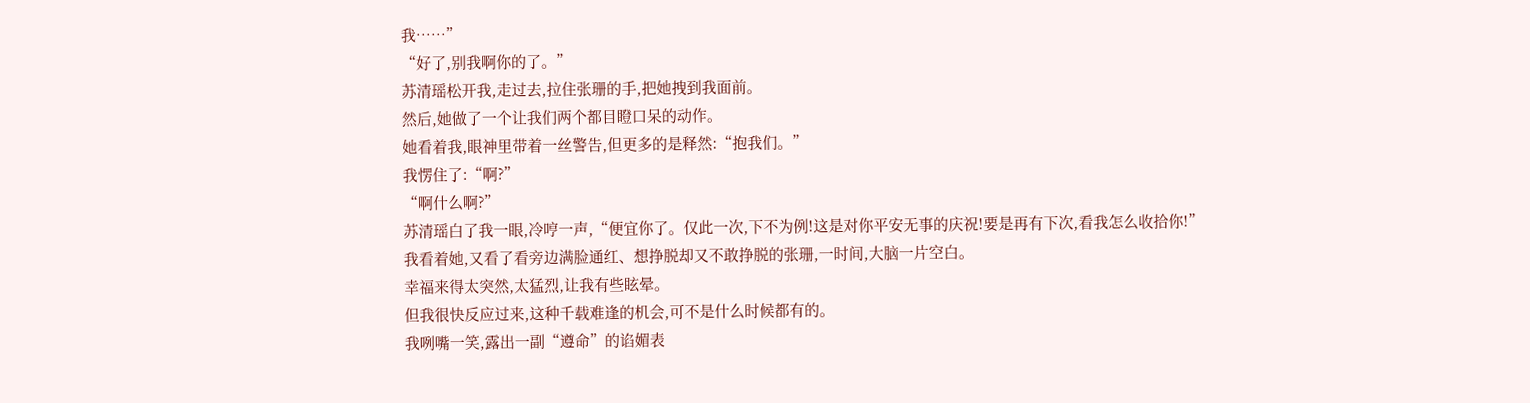我……”
“好了,别我啊你的了。”
苏清瑶松开我,走过去,拉住张珊的手,把她拽到我面前。
然后,她做了一个让我们两个都目瞪口呆的动作。
她看着我,眼神里带着一丝警告,但更多的是释然:“抱我们。”
我愣住了:“啊?”
“啊什么啊?”
苏清瑶白了我一眼,冷哼一声,“便宜你了。仅此一次,下不为例!这是对你平安无事的庆祝!要是再有下次,看我怎么收拾你!”
我看着她,又看了看旁边满脸通红、想挣脱却又不敢挣脱的张珊,一时间,大脑一片空白。
幸福来得太突然,太猛烈,让我有些眩晕。
但我很快反应过来,这种千载难逢的机会,可不是什么时候都有的。
我咧嘴一笑,露出一副“遵命”的谄媚表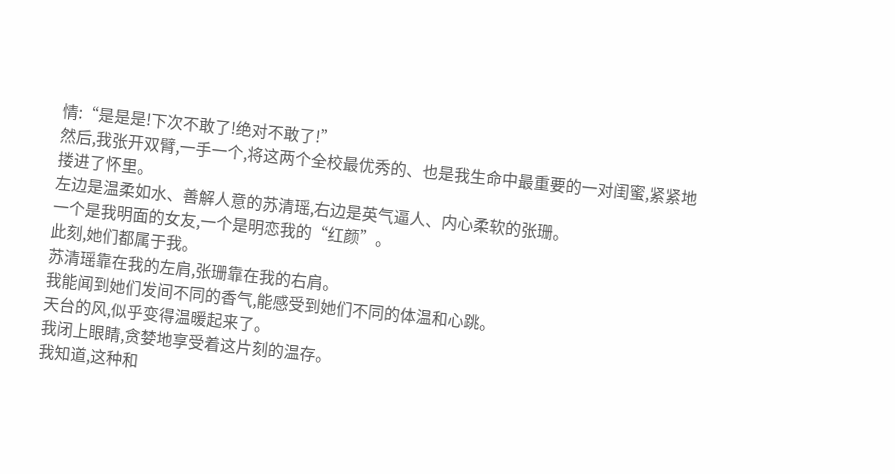情:“是是是!下次不敢了!绝对不敢了!”
然后,我张开双臂,一手一个,将这两个全校最优秀的、也是我生命中最重要的一对闺蜜,紧紧地搂进了怀里。
左边是温柔如水、善解人意的苏清瑶,右边是英气逼人、内心柔软的张珊。
一个是我明面的女友,一个是明恋我的“红颜”。
此刻,她们都属于我。
苏清瑶靠在我的左肩,张珊靠在我的右肩。
我能闻到她们发间不同的香气,能感受到她们不同的体温和心跳。
天台的风,似乎变得温暖起来了。
我闭上眼睛,贪婪地享受着这片刻的温存。
我知道,这种和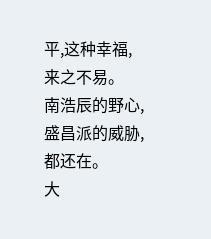平,这种幸福,来之不易。
南浩辰的野心,盛昌派的威胁,都还在。
大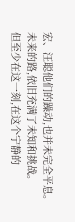宏、汪聪他们的躁动,也并未完全平息。
未来的路,依旧充满了未知和挑战。
但至少在这一刻,在这个宁静的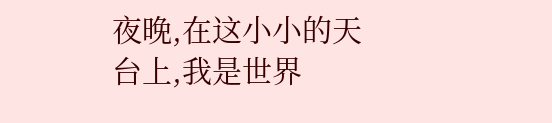夜晚,在这小小的天台上,我是世界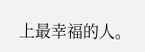上最幸福的人。